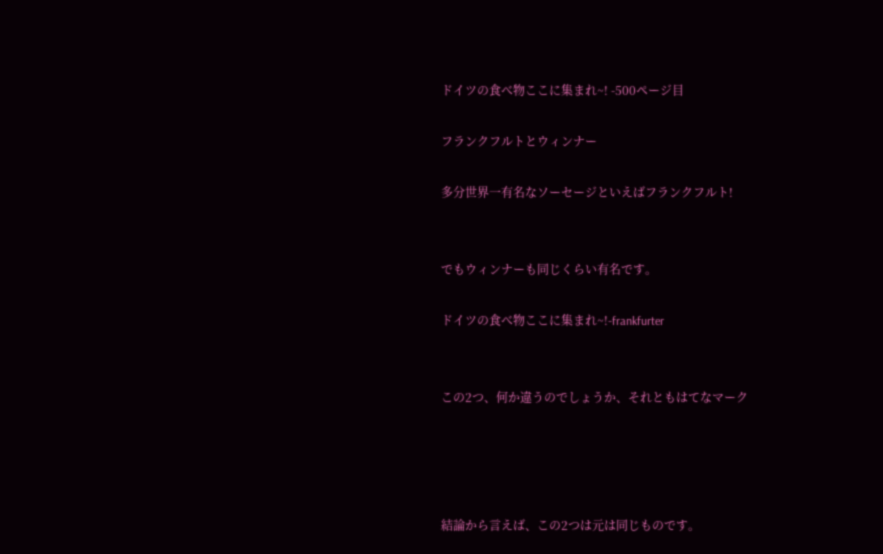ドイツの食べ物ここに集まれ~! -500ページ目

フランクフルトとウィンナー

多分世界一有名なソーセージといえばフランクフルト!


でもウィンナーも同じくらい有名です。

ドイツの食べ物ここに集まれ~!-frankfurter


この2つ、何か違うのでしょうか、それともはてなマーク




結論から言えば、この2つは元は同じものです。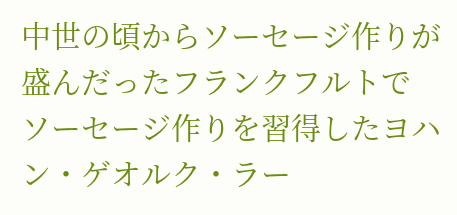中世の頃からソーセージ作りが盛んだったフランクフルトで
ソーセージ作りを習得したヨハン・ゲオルク・ラー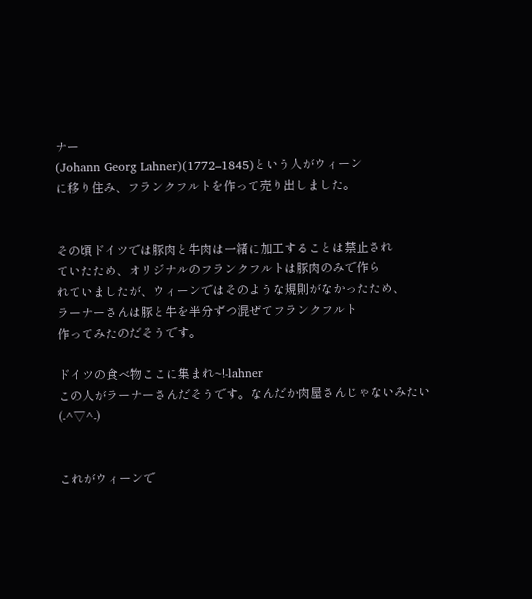ナー
(Johann Georg Lahner)(1772–1845)という人がウィーン
に移り住み、フランクフルトを作って売り出しました。


その頃ドイツでは豚肉と牛肉は一緒に加工することは禁止され
ていたため、オリジナルのフランクフルトは豚肉のみで作ら
れていましたが、ウィーンではそのような規則がなかったため、
ラーナーさんは豚と牛を半分ずつ混ぜてフランクフルト
作ってみたのだそうです。

ドイツの食べ物ここに集まれ~!-lahner
この人がラーナーさんだそうです。なんだか肉屋さんじゃないみたい(‐^▽^‐)


これがウィーンで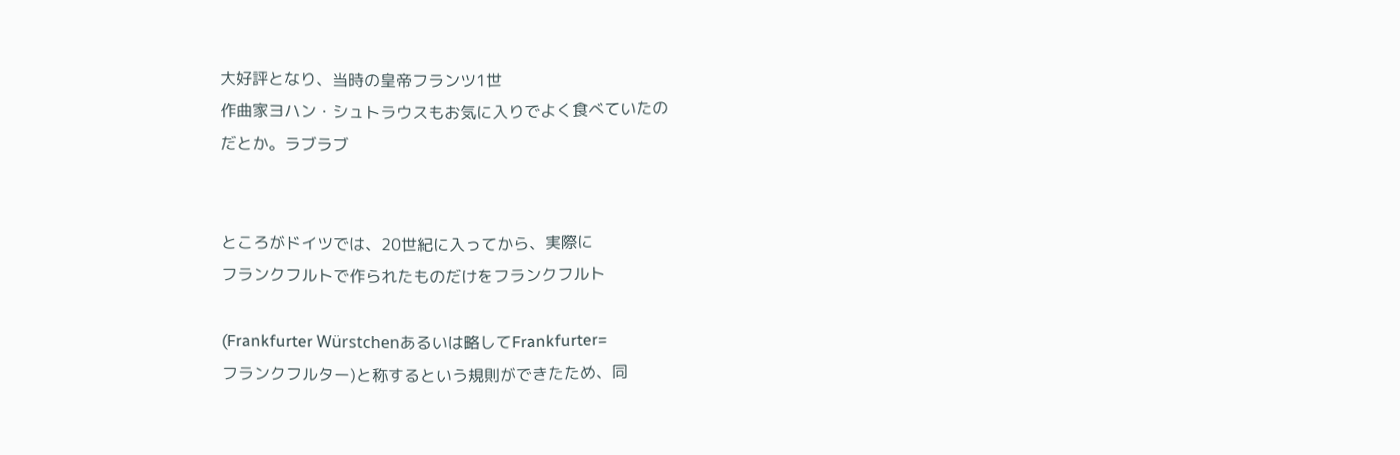大好評となり、当時の皇帝フランツ1世
作曲家ヨハン・シュトラウスもお気に入りでよく食べていたの
だとか。ラブラブ


ところがドイツでは、20世紀に入ってから、実際に
フランクフルトで作られたものだけをフランクフルト

(Frankfurter Würstchenあるいは略してFrankfurter=
フランクフルター)と称するという規則ができたため、同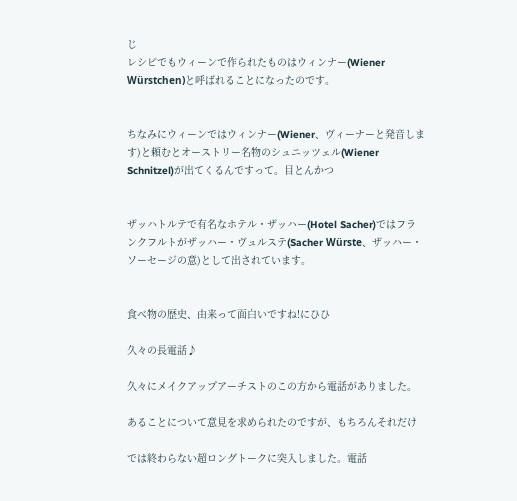じ
レシピでもウィーンで作られたものはウィンナー(Wiener
Würstchen)と呼ばれることになったのです。


ちなみにウィーンではウィンナー(Wiener、ヴィーナーと発音しま
す)と頼むとオーストリー名物のシュニッツェル(Wiener
Schnitzel)が出てくるんですって。目とんかつ


ザッハトルテで有名なホテル・ザッハー(Hotel Sacher)ではフラ
ンクフルトがザッハー・ヴュルステ(Sacher Würste、ザッハー・
ソーセージの意)として出されています。


食べ物の歴史、由来って面白いですね!にひひ

久々の長電話♪

久々にメイクアップアーチストのこの方から電話がありました。

あることについて意見を求められたのですが、もちろんそれだけ

では終わらない超ロングトークに突入しました。電話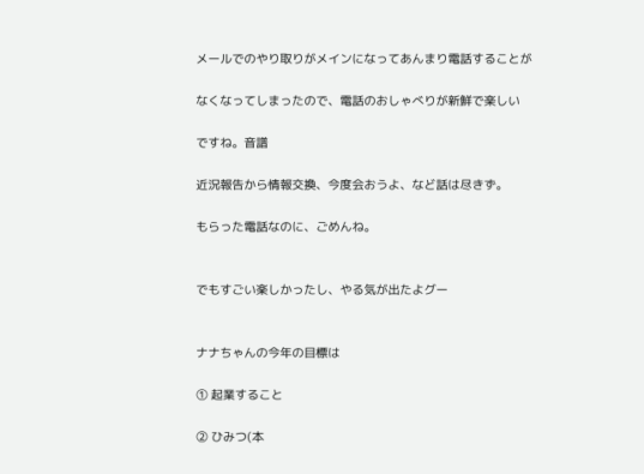メールでのやり取りがメインになってあんまり電話することが

なくなってしまったので、電話のおしゃべりが新鮮で楽しい

ですね。音譜

近況報告から情報交換、今度会おうよ、など話は尽きず。

もらった電話なのに、ごめんね。


でもすごい楽しかったし、やる気が出たよグー


ナナちゃんの今年の目標は

① 起業すること

② ひみつ(本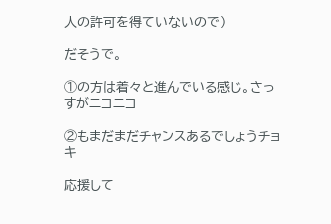人の許可を得ていないので)

だそうで。

①の方は着々と進んでいる感じ。さっすがニコニコ

②もまだまだチャンスあるでしょうチョキ

応援して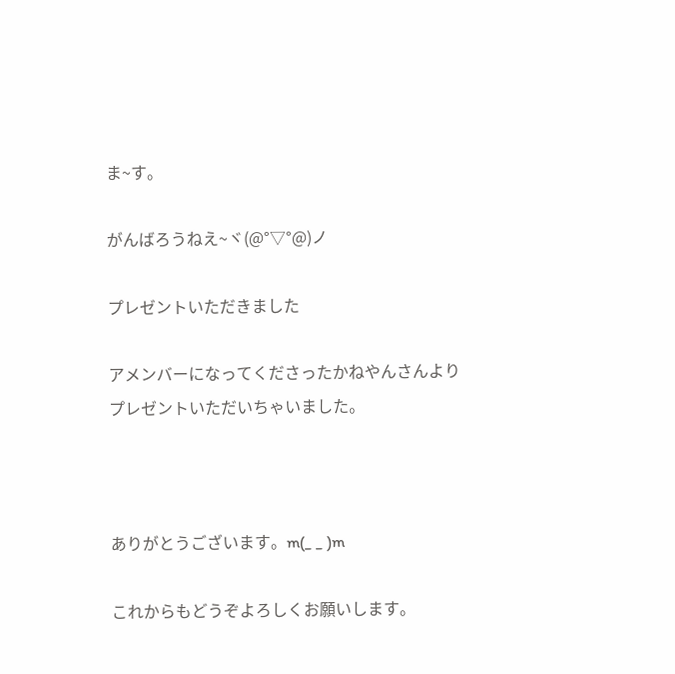ま~す。

がんばろうねえ~ヾ(@°▽°@)ノ

プレゼントいただきました

アメンバーになってくださったかねやんさんより
プレゼントいただいちゃいました。



ありがとうございます。m(_ _ )m

これからもどうぞよろしくお願いします。